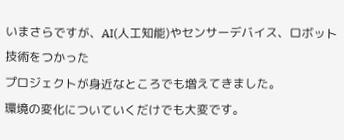いまさらですが、AI(人工知能)やセンサーデバイス、ロボット技術をつかった
プロジェクトが身近なところでも増えてきました。
環境の変化についていくだけでも大変です。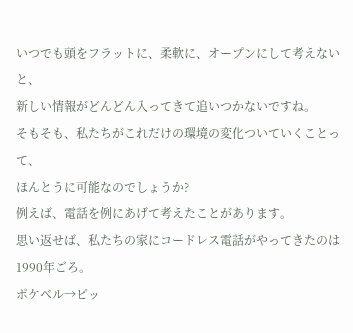いつでも頭をフラットに、柔軟に、オープンにして考えないと、
新しい情報がどんどん入ってきて追いつかないですね。
そもそも、私たちがこれだけの環境の変化ついていくことって、
ほんとうに可能なのでしょうか?
例えば、電話を例にあげて考えたことがあります。
思い返せば、私たちの家にコードレス電話がやってきたのは1990年ごろ。
ポケベル→ピッ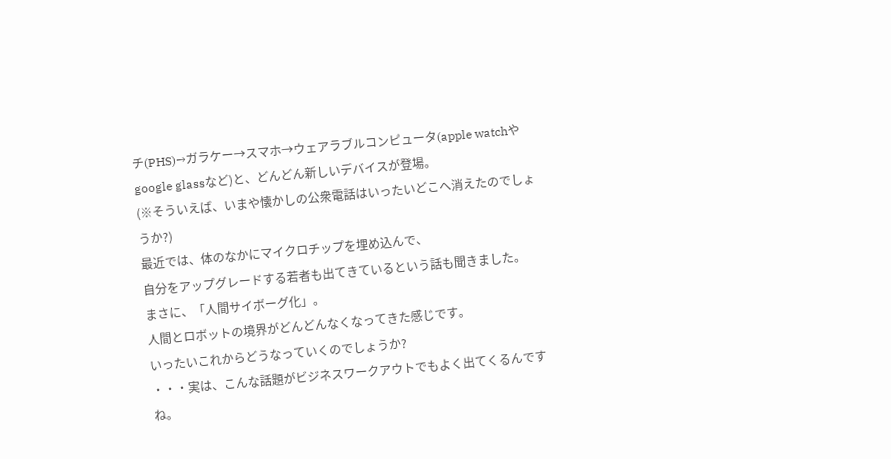チ(PHS)→ガラケー→スマホ→ウェアラブルコンピュータ(apple watchやgoogle glassなど)と、どんどん新しいデバイスが登場。
(※そういえば、いまや懐かしの公衆電話はいったいどこへ消えたのでしょうか?)
最近では、体のなかにマイクロチップを埋め込んで、
自分をアップグレードする若者も出てきているという話も聞きました。
まさに、「人間サイボーグ化」。
人間とロボットの境界がどんどんなくなってきた感じです。
いったいこれからどうなっていくのでしょうか?
・・・実は、こんな話題がビジネスワークアウトでもよく出てくるんですね。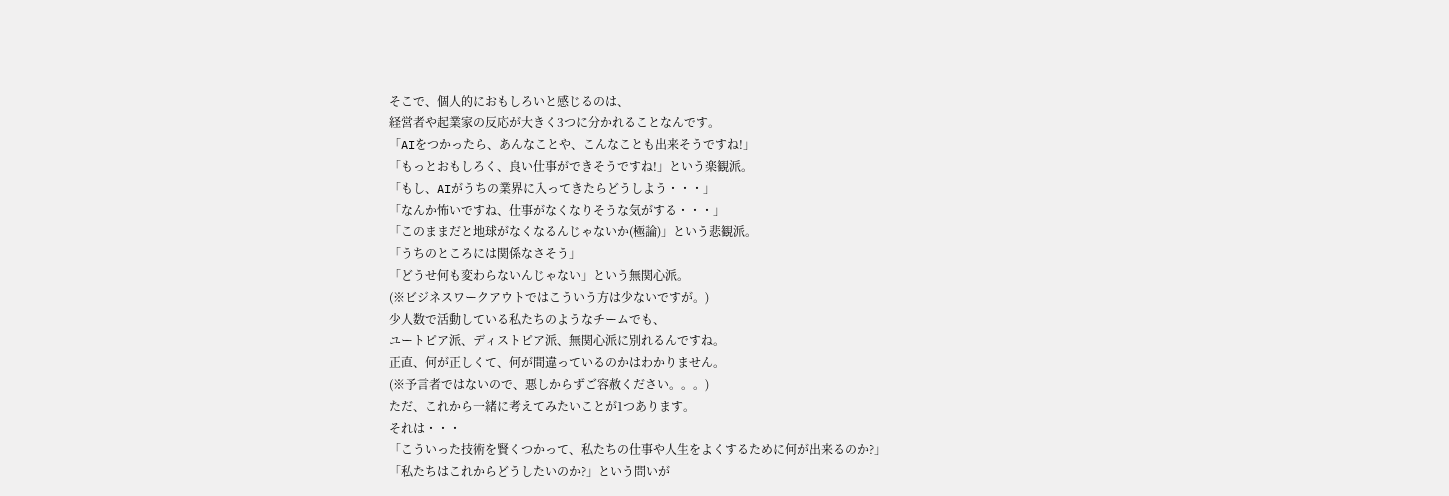そこで、個人的におもしろいと感じるのは、
経営者や起業家の反応が大きく3つに分かれることなんです。
「AIをつかったら、あんなことや、こんなことも出来そうですね!」
「もっとおもしろく、良い仕事ができそうですね!」という楽観派。
「もし、AIがうちの業界に入ってきたらどうしよう・・・」
「なんか怖いですね、仕事がなくなりそうな気がする・・・」
「このままだと地球がなくなるんじゃないか(極論)」という悲観派。
「うちのところには関係なさそう」
「どうせ何も変わらないんじゃない」という無関心派。
(※ビジネスワークアウトではこういう方は少ないですが。)
少人数で活動している私たちのようなチームでも、
ユートピア派、ディストピア派、無関心派に別れるんですね。
正直、何が正しくて、何が間違っているのかはわかりません。
(※予言者ではないので、悪しからずご容赦ください。。。)
ただ、これから一緒に考えてみたいことが1つあります。
それは・・・
「こういった技術を賢くつかって、私たちの仕事や人生をよくするために何が出来るのか?」
「私たちはこれからどうしたいのか?」という問いが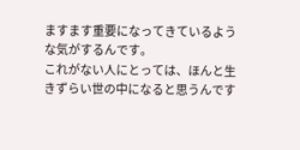ますます重要になってきているような気がするんです。
これがない人にとっては、ほんと生きずらい世の中になると思うんです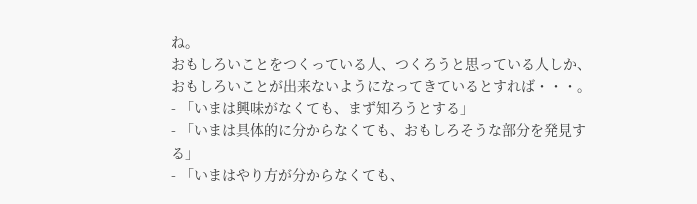ね。
おもしろいことをつくっている人、つくろうと思っている人しか、
おもしろいことが出来ないようになってきているとすれば・・・。
- 「いまは興味がなくても、まず知ろうとする」
- 「いまは具体的に分からなくても、おもしろそうな部分を発見する」
- 「いまはやり方が分からなくても、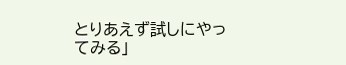とりあえず試しにやってみる」